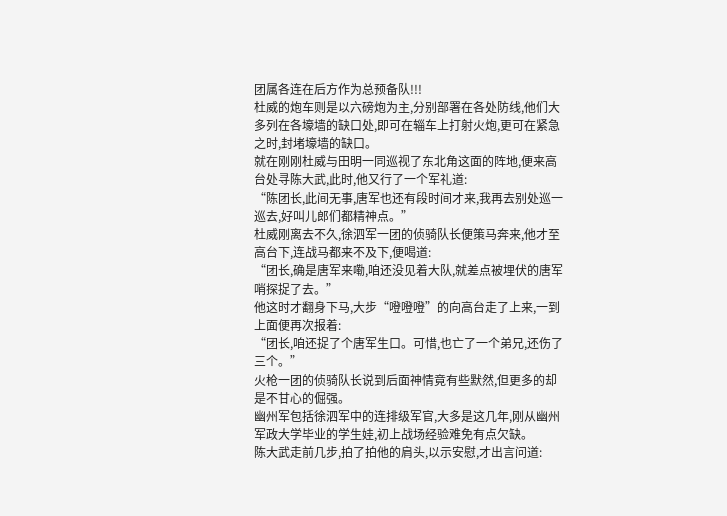团属各连在后方作为总预备队!!!
杜威的炮车则是以六磅炮为主,分别部署在各处防线,他们大多列在各壕墙的缺口处,即可在辎车上打射火炮,更可在紧急之时,封堵壕墙的缺口。
就在刚刚杜威与田明一同巡视了东北角这面的阵地,便来高台处寻陈大武,此时,他又行了一个军礼道:
“陈团长,此间无事,唐军也还有段时间才来,我再去别处巡一巡去,好叫儿郎们都精神点。”
杜威刚离去不久,徐泗军一团的侦骑队长便策马奔来,他才至高台下,连战马都来不及下,便喝道:
“团长,确是唐军来嘞,咱还没见着大队,就差点被埋伏的唐军哨探捉了去。”
他这时才翻身下马,大步“噔噔噔”的向高台走了上来,一到上面便再次报着:
“团长,咱还捉了个唐军生口。可惜,也亡了一个弟兄,还伤了三个。”
火枪一团的侦骑队长说到后面神情竟有些默然,但更多的却是不甘心的倔强。
幽州军包括徐泗军中的连排级军官,大多是这几年,刚从幽州军政大学毕业的学生娃,初上战场经验难免有点欠缺。
陈大武走前几步,拍了拍他的肩头,以示安慰,才出言问道: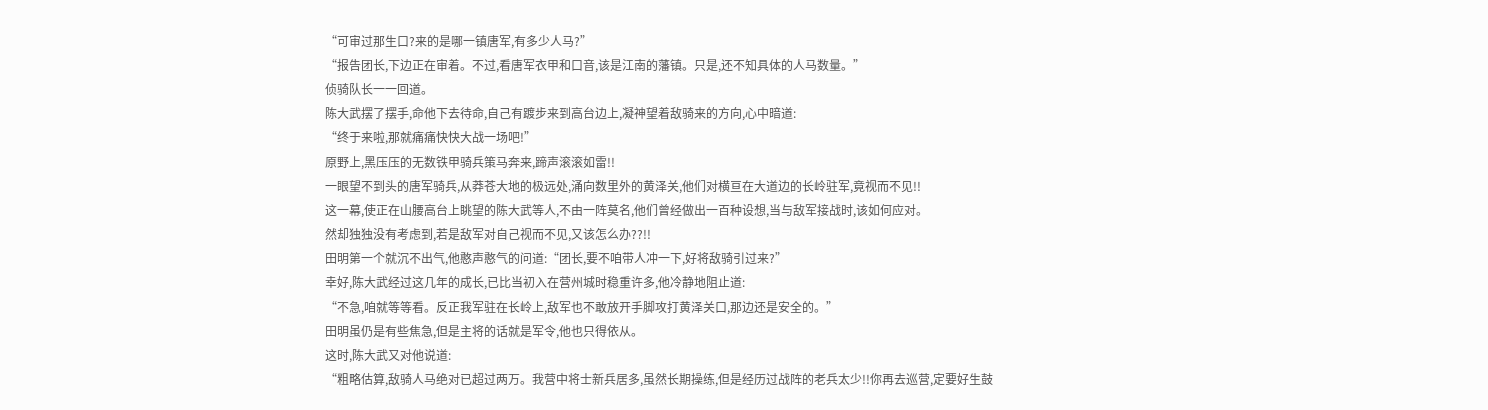“可审过那生口?来的是哪一镇唐军,有多少人马?”
“报告团长,下边正在审着。不过,看唐军衣甲和口音,该是江南的藩镇。只是,还不知具体的人马数量。”
侦骑队长一一回道。
陈大武摆了摆手,命他下去待命,自己有踱步来到高台边上,凝神望着敌骑来的方向,心中暗道:
“终于来啦,那就痛痛快快大战一场吧!”
原野上,黑压压的无数铁甲骑兵策马奔来,蹄声滚滚如雷!!
一眼望不到头的唐军骑兵,从莽苍大地的极远处,涌向数里外的黄泽关,他们对横亘在大道边的长岭驻军,竟视而不见!!
这一幕,使正在山腰高台上眺望的陈大武等人,不由一阵莫名,他们曾经做出一百种设想,当与敌军接战时,该如何应对。
然却独独没有考虑到,若是敌军对自己视而不见,又该怎么办??!!
田明第一个就沉不出气,他憨声憨气的问道:“团长,要不咱带人冲一下,好将敌骑引过来?”
幸好,陈大武经过这几年的成长,已比当初入在营州城时稳重许多,他冷静地阻止道:
“不急,咱就等等看。反正我军驻在长岭上,敌军也不敢放开手脚攻打黄泽关口,那边还是安全的。”
田明虽仍是有些焦急,但是主将的话就是军令,他也只得依从。
这时,陈大武又对他说道:
“粗略估算,敌骑人马绝对已超过两万。我营中将士新兵居多,虽然长期操练,但是经历过战阵的老兵太少!!你再去巡营,定要好生鼓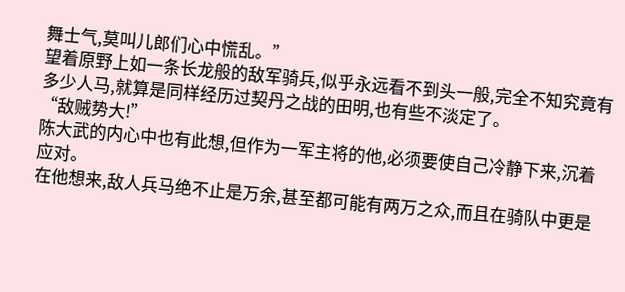舞士气,莫叫儿郎们心中慌乱。”
望着原野上如一条长龙般的敌军骑兵,似乎永远看不到头一般,完全不知究竟有多少人马,就算是同样经历过契丹之战的田明,也有些不淡定了。
“敌贼势大!”
陈大武的内心中也有此想,但作为一军主将的他,必须要使自己冷静下来,沉着应对。
在他想来,敌人兵马绝不止是万余,甚至都可能有两万之众,而且在骑队中更是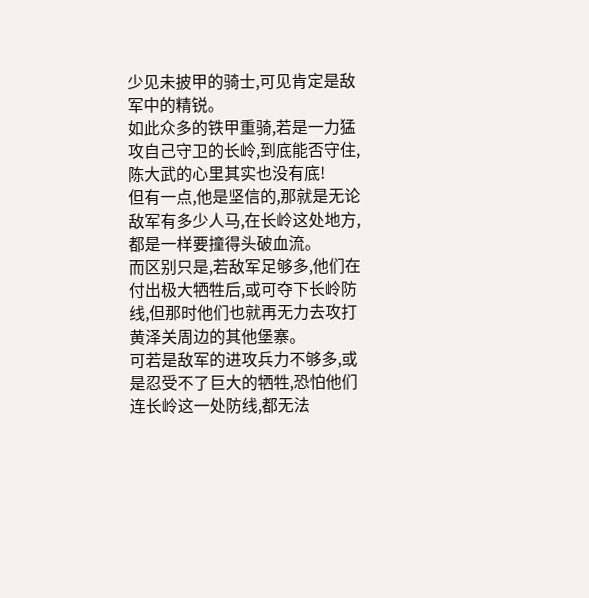少见未披甲的骑士,可见肯定是敌军中的精锐。
如此众多的铁甲重骑,若是一力猛攻自己守卫的长岭,到底能否守住,陈大武的心里其实也没有底!
但有一点,他是坚信的,那就是无论敌军有多少人马,在长岭这处地方,都是一样要撞得头破血流。
而区别只是,若敌军足够多,他们在付出极大牺牲后,或可夺下长岭防线,但那时他们也就再无力去攻打黄泽关周边的其他堡寨。
可若是敌军的进攻兵力不够多,或是忍受不了巨大的牺牲,恐怕他们连长岭这一处防线,都无法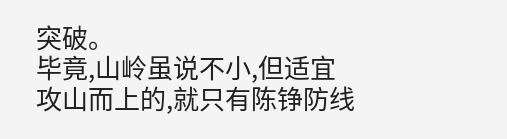突破。
毕竟,山岭虽说不小,但适宜攻山而上的,就只有陈铮防线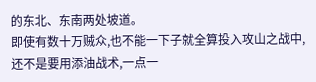的东北、东南两处坡道。
即使有数十万贼众,也不能一下子就全算投入攻山之战中,还不是要用添油战术,一点一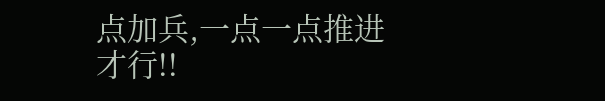点加兵,一点一点推进才行!!